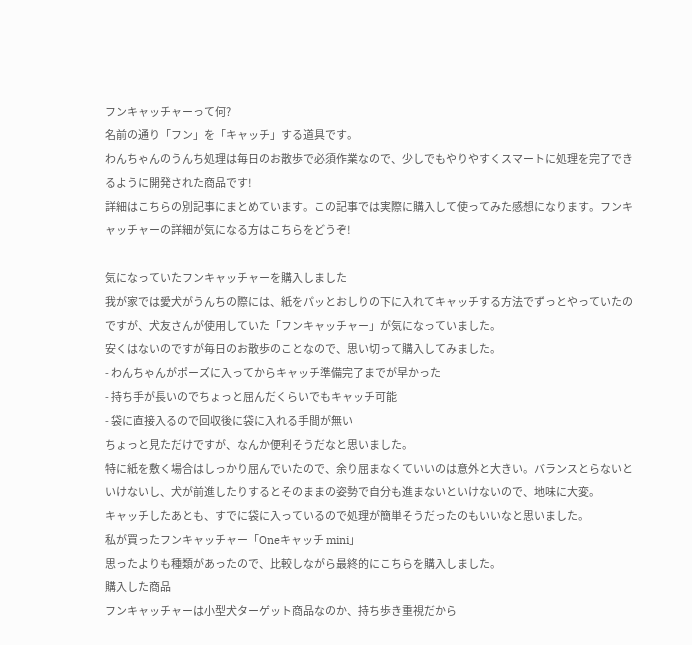フンキャッチャーって何?
名前の通り「フン」を「キャッチ」する道具です。
わんちゃんのうんち処理は毎日のお散歩で必須作業なので、少しでもやりやすくスマートに処理を完了できるように開発された商品です!
詳細はこちらの別記事にまとめています。この記事では実際に購入して使ってみた感想になります。フンキャッチャーの詳細が気になる方はこちらをどうぞ!

気になっていたフンキャッチャーを購入しました
我が家では愛犬がうんちの際には、紙をパッとおしりの下に入れてキャッチする方法でずっとやっていたのですが、犬友さんが使用していた「フンキャッチャー」が気になっていました。
安くはないのですが毎日のお散歩のことなので、思い切って購入してみました。
- わんちゃんがポーズに入ってからキャッチ準備完了までが早かった
- 持ち手が長いのでちょっと屈んだくらいでもキャッチ可能
- 袋に直接入るので回収後に袋に入れる手間が無い
ちょっと見ただけですが、なんか便利そうだなと思いました。
特に紙を敷く場合はしっかり屈んでいたので、余り屈まなくていいのは意外と大きい。バランスとらないといけないし、犬が前進したりするとそのままの姿勢で自分も進まないといけないので、地味に大変。
キャッチしたあとも、すでに袋に入っているので処理が簡単そうだったのもいいなと思いました。
私が買ったフンキャッチャー「Oneキャッチ mini」
思ったよりも種類があったので、比較しながら最終的にこちらを購入しました。
購入した商品
フンキャッチャーは小型犬ターゲット商品なのか、持ち歩き重視だから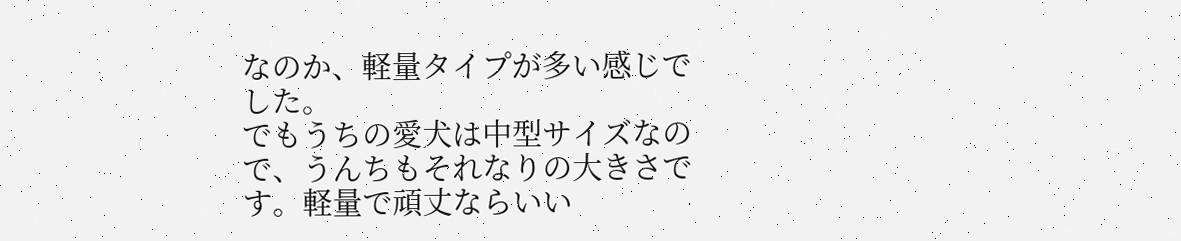なのか、軽量タイプが多い感じでした。
でもうちの愛犬は中型サイズなので、うんちもそれなりの大きさです。軽量で頑丈ならいい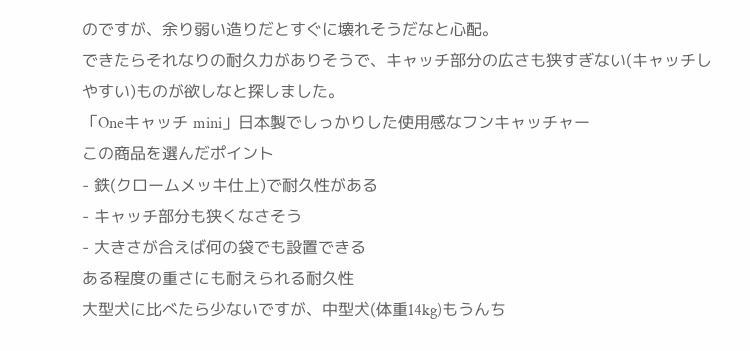のですが、余り弱い造りだとすぐに壊れそうだなと心配。
できたらそれなりの耐久力がありそうで、キャッチ部分の広さも狭すぎない(キャッチしやすい)ものが欲しなと探しました。
「Oneキャッチ mini」日本製でしっかりした使用感なフンキャッチャー
この商品を選んだポイント
- 鉄(クロームメッキ仕上)で耐久性がある
- キャッチ部分も狭くなさそう
- 大きさが合えば何の袋でも設置できる
ある程度の重さにも耐えられる耐久性
大型犬に比べたら少ないですが、中型犬(体重14kg)もうんち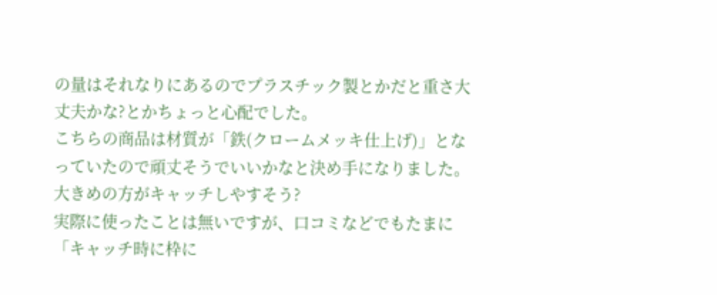の量はそれなりにあるのでプラスチック製とかだと重さ大丈夫かな?とかちょっと心配でした。
こちらの商品は材質が「鉄(クロームメッキ仕上げ)」となっていたので頑丈そうでいいかなと決め手になりました。
大きめの方がキャッチしやすそう?
実際に使ったことは無いですが、口コミなどでもたまに「キャッチ時に枠に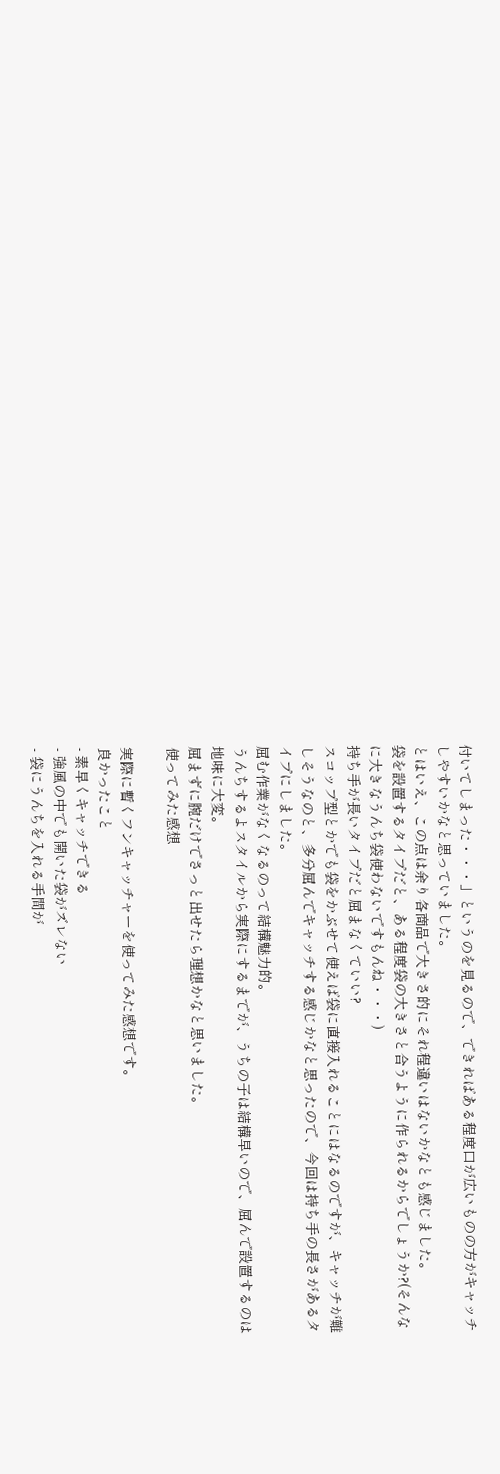付いてしまった・・・」というのを見るので、できればある程度口が広いものの方がキャッチしやすいかなと思っていました。
とはいえ、この点は余り各商品で大きさ的にそれ程違いはないかなとも感じました。
袋を設置するタイプだと、ある程度袋の大きさと合うように作られるからでしょうか?(そんなに大きなうんち袋使わないですもんね・・・)
持ち手が長いタイプだと屈まなくていい?
スコップ型とかでも袋をかぶせて使えば袋に直接入れることにはなるのですが、キャッチが難しそうなのと、多分屈んでキャッチする感じかなと思ったので、今回は持ち手の長さがあるタイプにしました。
屈む作業がなくなるのって結構魅力的。
うんちするよスタイルから実際にするまでが、うちの子は結構早いので、屈んで設置するのは地味に大変。
屈まずに腕だけでさっと出せたら理想かなと思いました。
使ってみた感想

実際に暫くフンキャッチャーを使ってみた感想です。
良かったこと
- 素早くキャッチできる
- 強風の中でも開いた袋がズレない
- 袋にうんちを入れる手間が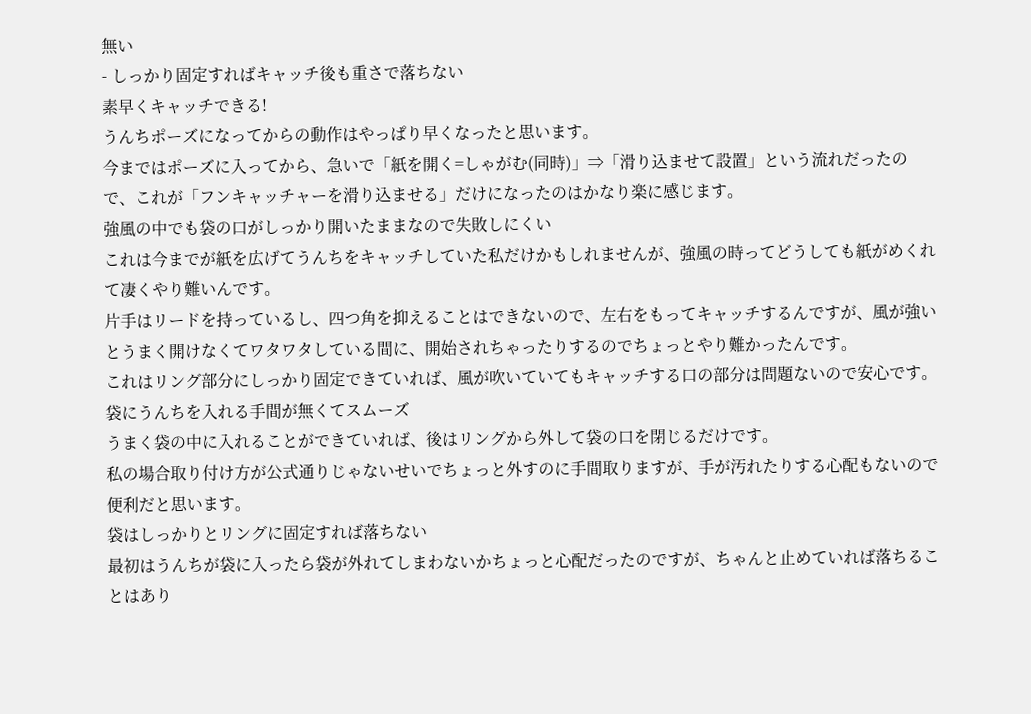無い
- しっかり固定すればキャッチ後も重さで落ちない
素早くキャッチできる!
うんちポーズになってからの動作はやっぱり早くなったと思います。
今まではポーズに入ってから、急いで「紙を開く=しゃがむ(同時)」⇒「滑り込ませて設置」という流れだったので、これが「フンキャッチャーを滑り込ませる」だけになったのはかなり楽に感じます。
強風の中でも袋の口がしっかり開いたままなので失敗しにくい
これは今までが紙を広げてうんちをキャッチしていた私だけかもしれませんが、強風の時ってどうしても紙がめくれて凄くやり難いんです。
片手はリードを持っているし、四つ角を抑えることはできないので、左右をもってキャッチするんですが、風が強いとうまく開けなくてワタワタしている間に、開始されちゃったりするのでちょっとやり難かったんです。
これはリング部分にしっかり固定できていれば、風が吹いていてもキャッチする口の部分は問題ないので安心です。
袋にうんちを入れる手間が無くてスムーズ
うまく袋の中に入れることができていれば、後はリングから外して袋の口を閉じるだけです。
私の場合取り付け方が公式通りじゃないせいでちょっと外すのに手間取りますが、手が汚れたりする心配もないので便利だと思います。
袋はしっかりとリングに固定すれば落ちない
最初はうんちが袋に入ったら袋が外れてしまわないかちょっと心配だったのですが、ちゃんと止めていれば落ちることはあり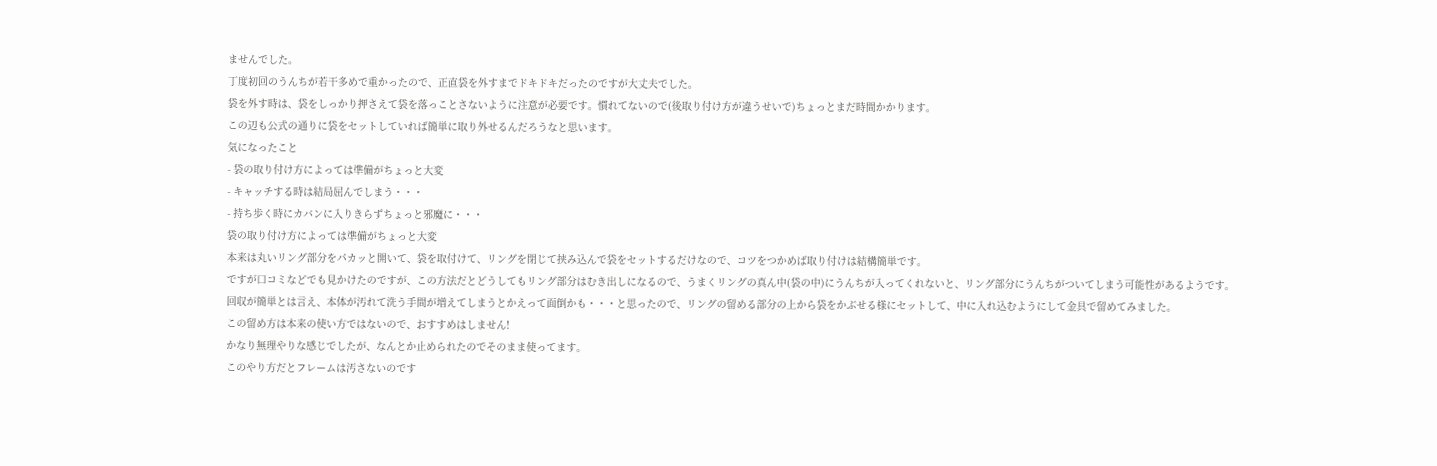ませんでした。
丁度初回のうんちが若干多めで重かったので、正直袋を外すまでドキドキだったのですが大丈夫でした。
袋を外す時は、袋をしっかり押さえて袋を落っことさないように注意が必要です。慣れてないので(後取り付け方が違うせいで)ちょっとまだ時間かかります。
この辺も公式の通りに袋をセットしていれば簡単に取り外せるんだろうなと思います。
気になったこと
- 袋の取り付け方によっては準備がちょっと大変
- キャッチする時は結局屈んでしまう・・・
- 持ち歩く時にカバンに入りきらずちょっと邪魔に・・・
袋の取り付け方によっては準備がちょっと大変
本来は丸いリング部分をパカッと開いて、袋を取付けて、リングを閉じて挟み込んで袋をセットするだけなので、コツをつかめば取り付けは結構簡単です。
ですが口コミなどでも見かけたのですが、この方法だとどうしてもリング部分はむき出しになるので、うまくリングの真ん中(袋の中)にうんちが入ってくれないと、リング部分にうんちがついてしまう可能性があるようです。
回収が簡単とは言え、本体が汚れて洗う手間が増えてしまうとかえって面倒かも・・・と思ったので、リングの留める部分の上から袋をかぶせる様にセットして、中に入れ込むようにして金具で留めてみました。
この留め方は本来の使い方ではないので、おすすめはしません!
かなり無理やりな感じでしたが、なんとか止められたのでそのまま使ってます。
このやり方だとフレームは汚さないのです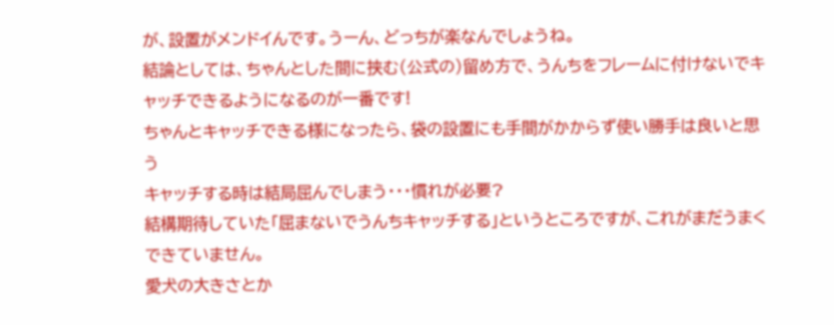が、設置がメンドイんです。うーん、どっちが楽なんでしょうね。
結論としては、ちゃんとした間に挟む(公式の)留め方で、うんちをフレームに付けないでキャッチできるようになるのが一番です!
ちゃんとキャッチできる様になったら、袋の設置にも手間がかからず使い勝手は良いと思う
キャッチする時は結局屈んでしまう・・・慣れが必要?
結構期待していた「屈まないでうんちキャッチする」というところですが、これがまだうまくできていません。
愛犬の大きさとか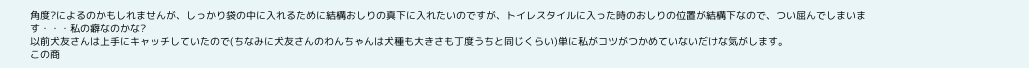角度?によるのかもしれませんが、しっかり袋の中に入れるために結構おしりの真下に入れたいのですが、トイレスタイルに入った時のおしりの位置が結構下なので、つい屈んでしまいます・・・私の癖なのかな?
以前犬友さんは上手にキャッチしていたので(ちなみに犬友さんのわんちゃんは犬種も大きさも丁度うちと同じくらい)単に私がコツがつかめていないだけな気がします。
この商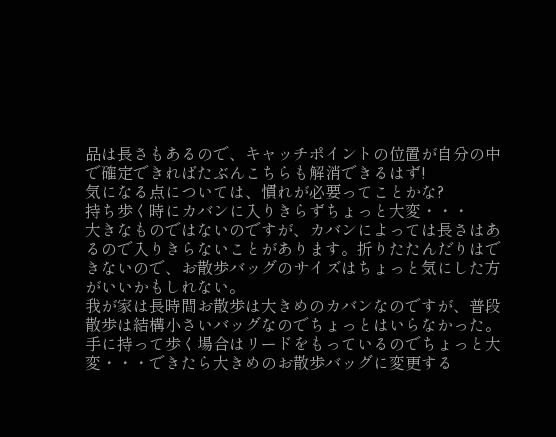品は長さもあるので、キャッチポイントの位置が自分の中で確定できればたぶんこちらも解消できるはず!
気になる点については、慣れが必要ってことかな?
持ち歩く時にカバンに入りきらずちょっと大変・・・
大きなものではないのですが、カバンによっては長さはあるので入りきらないことがあります。折りたたんだりはできないので、お散歩バッグのサイズはちょっと気にした方がいいかもしれない。
我が家は長時間お散歩は大きめのカバンなのですが、普段散歩は結構小さいバッグなのでちょっとはいらなかった。
手に持って歩く場合はリードをもっているのでちょっと大変・・・できたら大きめのお散歩バッグに変更する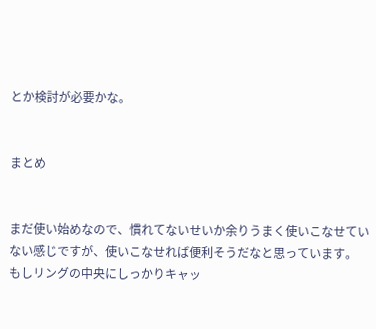とか検討が必要かな。


まとめ


まだ使い始めなので、慣れてないせいか余りうまく使いこなせていない感じですが、使いこなせれば便利そうだなと思っています。
もしリングの中央にしっかりキャッ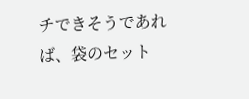チできそうであれば、袋のセット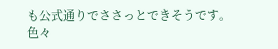も公式通りでささっとできそうです。
色々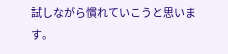試しながら慣れていこうと思います。